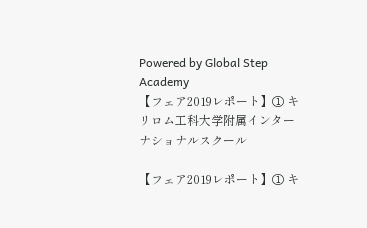Powered by Global Step Academy
【フェア2019レポート】① キリロム工科大学附属インターナショナルスクール

【フェア2019レポート】① キ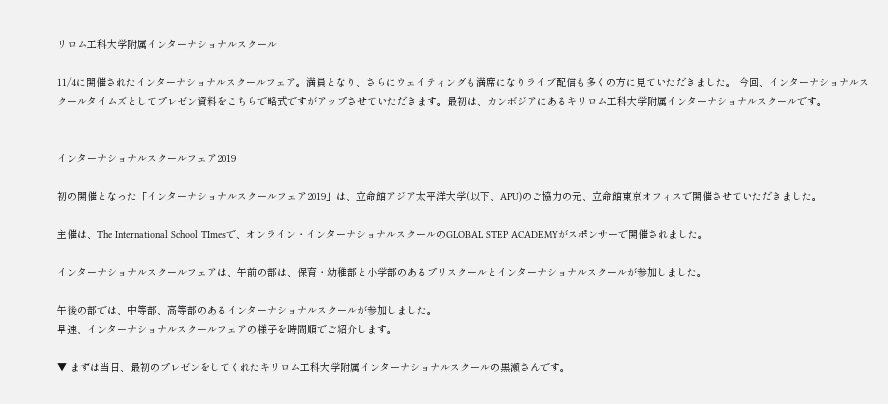リロム工科大学附属インターナショナルスクール

11/4に開催されたインターナショナルスクールフェア。満員となり、さらにウェイティングも満席になりライブ配信も多くの方に見ていただきました。 今回、インターナショナルスクールタイムズとしてプレゼン資料をこちらで略式ですがアップさせていただきます。最初は、カンボジアにあるキリロム工科大学附属インターナショナルスクールです。


インターナショナルスクールフェア2019

初の開催となった「インターナショナルスクールフェア2019」は、立命館アジア太平洋大学(以下、APU)のご協力の元、立命館東京オフィスで開催させていただきました。

主催は、The International School TImesで、オンライン・インターナショナルスクールのGLOBAL STEP ACADEMYがスポンサーで開催されました。

インターナショナルスクールフェアは、午前の部は、保育・幼稚部と小学部のあるプリスクールとインターナショナルスクールが参加しました。

午後の部では、中等部、高等部のあるインターナショナルスクールが参加しました。
早速、インターナショナルスクールフェアの様子を時間順でご紹介します。

▼ まずは当日、最初のプレゼンをしてくれたキリロム工科大学附属インターナショナルスクールの黒瀬さんです。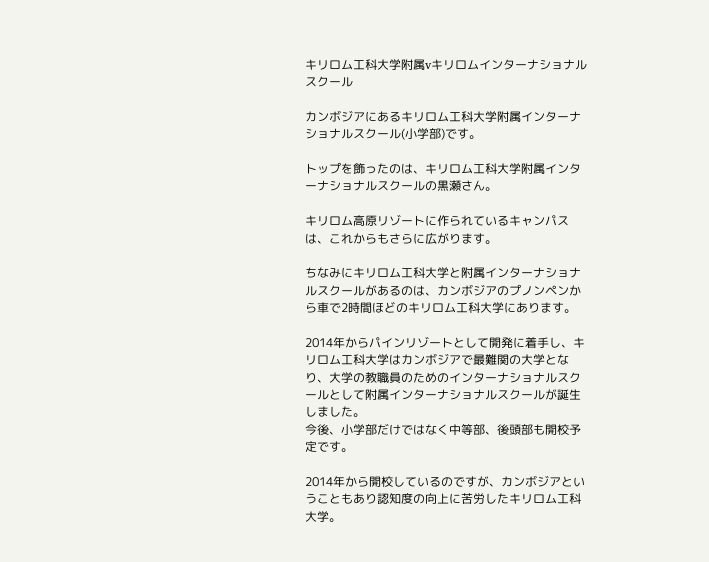キリロム工科大学附属vキリロムインターナショナルスクール

カンボジアにあるキリロム工科大学附属インターナショナルスクール(小学部)です。

トップを飾ったのは、キリロム工科大学附属インターナショナルスクールの黒瀬さん。

キリロム高原リゾートに作られているキャンパスは、これからもさらに広がります。

ちなみにキリロム工科大学と附属インターナショナルスクールがあるのは、カンボジアのプノンペンから車で2時間ほどのキリロム工科大学にあります。

2014年からパインリゾートとして開発に着手し、キリロム工科大学はカンボジアで最難関の大学となり、大学の教職員のためのインターナショナルスクールとして附属インターナショナルスクールが誕生しました。
今後、小学部だけではなく中等部、後頭部も開校予定です。

2014年から開校しているのですが、カンボジアということもあり認知度の向上に苦労したキリロム工科大学。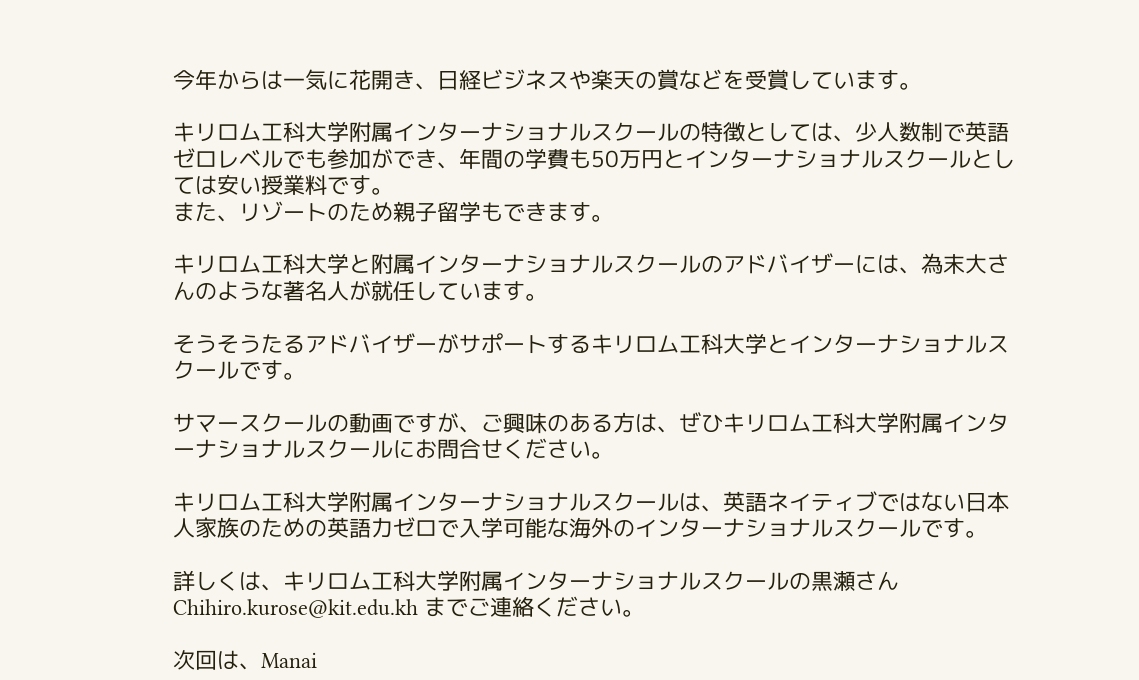今年からは一気に花開き、日経ビジネスや楽天の賞などを受賞しています。

キリロム工科大学附属インターナショナルスクールの特徴としては、少人数制で英語ゼロレベルでも参加ができ、年間の学費も50万円とインターナショナルスクールとしては安い授業料です。
また、リゾートのため親子留学もできます。

キリロム工科大学と附属インターナショナルスクールのアドバイザーには、為末大さんのような著名人が就任しています。

そうそうたるアドバイザーがサポートするキリロム工科大学とインターナショナルスクールです。

サマースクールの動画ですが、ご興味のある方は、ぜひキリロム工科大学附属インターナショナルスクールにお問合せください。

キリロム工科大学附属インターナショナルスクールは、英語ネイティブではない日本人家族のための英語力ゼロで入学可能な海外のインターナショナルスクールです。

詳しくは、キリロム工科大学附属インターナショナルスクールの黒瀬さん Chihiro.kurose@kit.edu.kh までご連絡ください。

次回は、Manai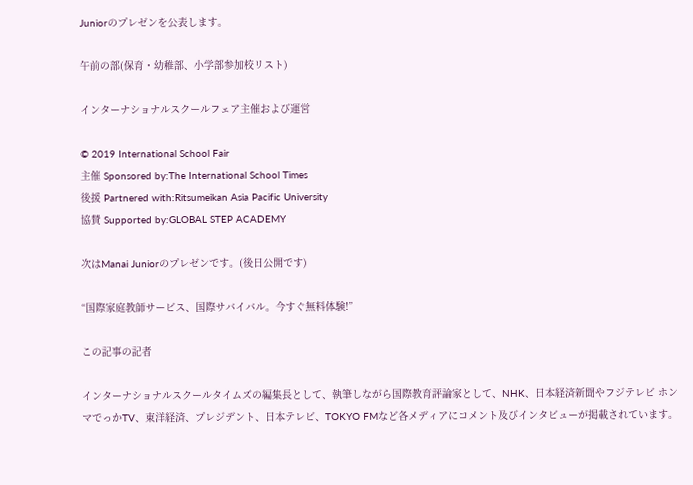Juniorのプレゼンを公表します。

午前の部(保育・幼稚部、小学部参加校リスト)

インターナショナルスクールフェア主催および運営

© 2019 International School Fair
主催 Sponsored by:The International School Times
後援 Partnered with:Ritsumeikan Asia Pacific University
協賛 Supported by:GLOBAL STEP ACADEMY

次はManai Juniorのプレゼンです。(後日公開です)

“国際家庭教師サービス、国際サバイバル。今すぐ無料体験!”

この記事の記者

インターナショナルスクールタイムズの編集長として、執筆しながら国際教育評論家として、NHK、日本経済新聞やフジテレビ ホンマでっかTV、東洋経済、プレジデント、日本テレビ、TOKYO FMなど各メディアにコメント及びインタビューが掲載されています。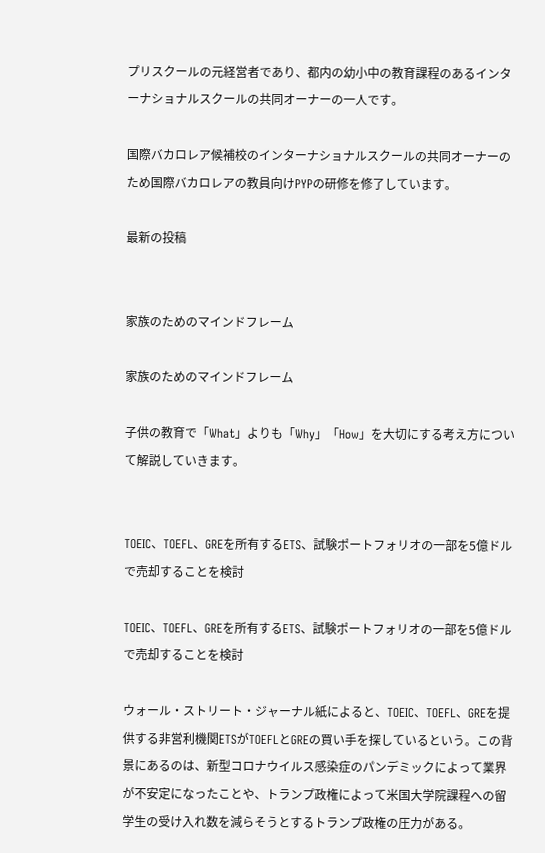プリスクールの元経営者であり、都内の幼小中の教育課程のあるインターナショナルスクールの共同オーナーの一人です。

国際バカロレア候補校のインターナショナルスクールの共同オーナーのため国際バカロレアの教員向けPYPの研修を修了しています。

最新の投稿


家族のためのマインドフレーム

家族のためのマインドフレーム

子供の教育で「What」よりも「Why」「How」を大切にする考え方について解説していきます。


TOEIC、TOEFL、GREを所有するETS、試験ポートフォリオの一部を5億ドルで売却することを検討

TOEIC、TOEFL、GREを所有するETS、試験ポートフォリオの一部を5億ドルで売却することを検討

ウォール・ストリート・ジャーナル紙によると、TOEIC、TOEFL、GREを提供する非営利機関ETSがTOEFLとGREの買い手を探しているという。この背景にあるのは、新型コロナウイルス感染症のパンデミックによって業界が不安定になったことや、トランプ政権によって米国大学院課程への留学生の受け入れ数を減らそうとするトランプ政権の圧力がある。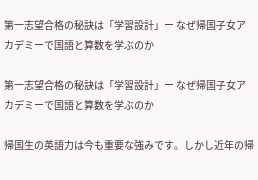第一志望合格の秘訣は「学習設計」ー なぜ帰国子女アカデミーで国語と算数を学ぶのか

第一志望合格の秘訣は「学習設計」ー なぜ帰国子女アカデミーで国語と算数を学ぶのか

帰国生の英語力は今も重要な強みです。しかし近年の帰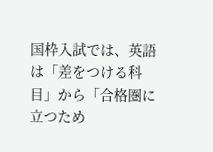国枠入試では、英語は「差をつける科目」から「合格圏に立つため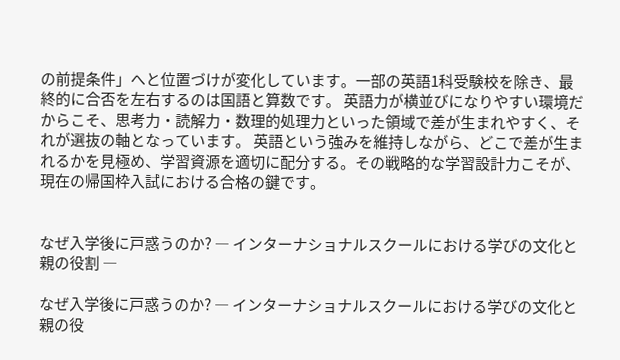の前提条件」へと位置づけが変化しています。一部の英語1科受験校を除き、最終的に合否を左右するのは国語と算数です。 英語力が横並びになりやすい環境だからこそ、思考力・読解力・数理的処理力といった領域で差が生まれやすく、それが選抜の軸となっています。 英語という強みを維持しながら、どこで差が生まれるかを見極め、学習資源を適切に配分する。その戦略的な学習設計力こそが、現在の帰国枠入試における合格の鍵です。


なぜ入学後に戸惑うのか? ― インターナショナルスクールにおける学びの文化と親の役割 ―

なぜ入学後に戸惑うのか? ― インターナショナルスクールにおける学びの文化と親の役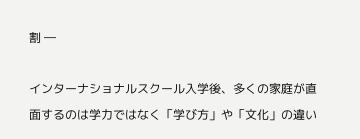割 ―

インターナショナルスクール入学後、多くの家庭が直面するのは学力ではなく「学び方」や「文化」の違い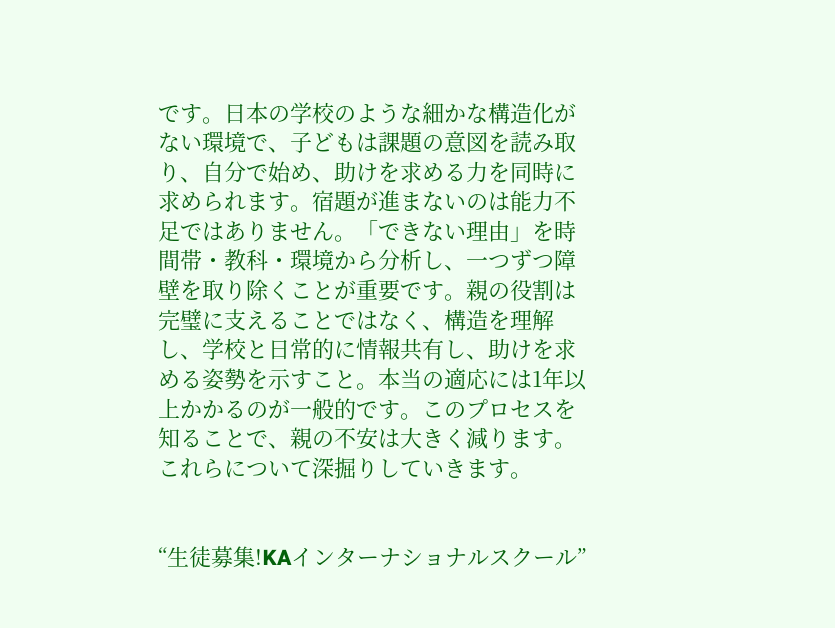です。日本の学校のような細かな構造化がない環境で、子どもは課題の意図を読み取り、自分で始め、助けを求める力を同時に求められます。宿題が進まないのは能力不足ではありません。「できない理由」を時間帯・教科・環境から分析し、一つずつ障壁を取り除くことが重要です。親の役割は完璧に支えることではなく、構造を理解し、学校と日常的に情報共有し、助けを求める姿勢を示すこと。本当の適応には1年以上かかるのが一般的です。このプロセスを知ることで、親の不安は大きく減ります。 これらについて深掘りしていきます。


“生徒募集!KAインターナショナルスクール”